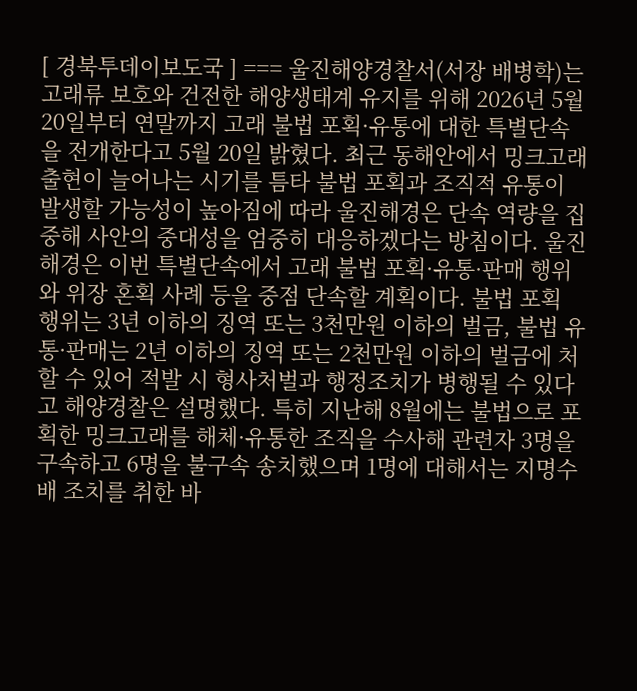[ 경북투데이보도국 ] === 울진해양경찰서(서장 배병학)는 고래류 보호와 건전한 해양생태계 유지를 위해 2026년 5월 20일부터 연말까지 고래 불법 포획·유통에 대한 특별단속을 전개한다고 5월 20일 밝혔다. 최근 동해안에서 밍크고래 출현이 늘어나는 시기를 틈타 불법 포획과 조직적 유통이 발생할 가능성이 높아짐에 따라 울진해경은 단속 역량을 집중해 사안의 중대성을 엄중히 대응하겠다는 방침이다. 울진해경은 이번 특별단속에서 고래 불법 포획·유통·판매 행위와 위장 혼획 사례 등을 중점 단속할 계획이다. 불법 포획 행위는 3년 이하의 징역 또는 3천만원 이하의 벌금, 불법 유통·판매는 2년 이하의 징역 또는 2천만원 이하의 벌금에 처할 수 있어 적발 시 형사처벌과 행정조치가 병행될 수 있다고 해양경찰은 설명했다. 특히 지난해 8월에는 불법으로 포획한 밍크고래를 해체·유통한 조직을 수사해 관련자 3명을 구속하고 6명을 불구속 송치했으며 1명에 대해서는 지명수배 조치를 취한 바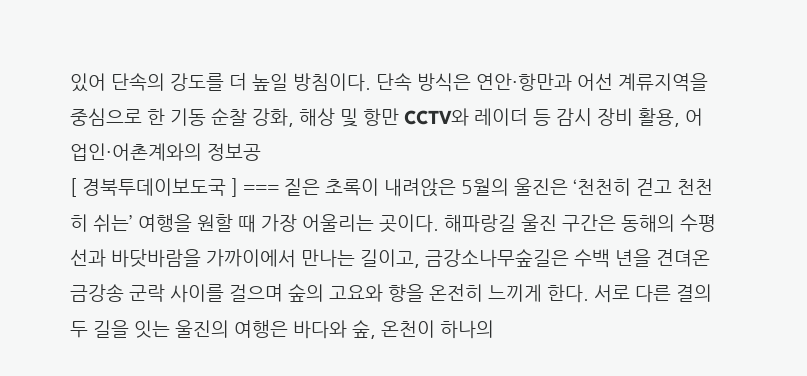있어 단속의 강도를 더 높일 방침이다. 단속 방식은 연안·항만과 어선 계류지역을 중심으로 한 기동 순찰 강화, 해상 및 항만 CCTV와 레이더 등 감시 장비 활용, 어업인·어촌계와의 정보공
[ 경북투데이보도국 ] === 짙은 초록이 내려앉은 5월의 울진은 ‘천천히 걷고 천천히 쉬는’ 여행을 원할 때 가장 어울리는 곳이다. 해파랑길 울진 구간은 동해의 수평선과 바닷바람을 가까이에서 만나는 길이고, 금강소나무숲길은 수백 년을 견뎌온 금강송 군락 사이를 걸으며 숲의 고요와 향을 온전히 느끼게 한다. 서로 다른 결의 두 길을 잇는 울진의 여행은 바다와 숲, 온천이 하나의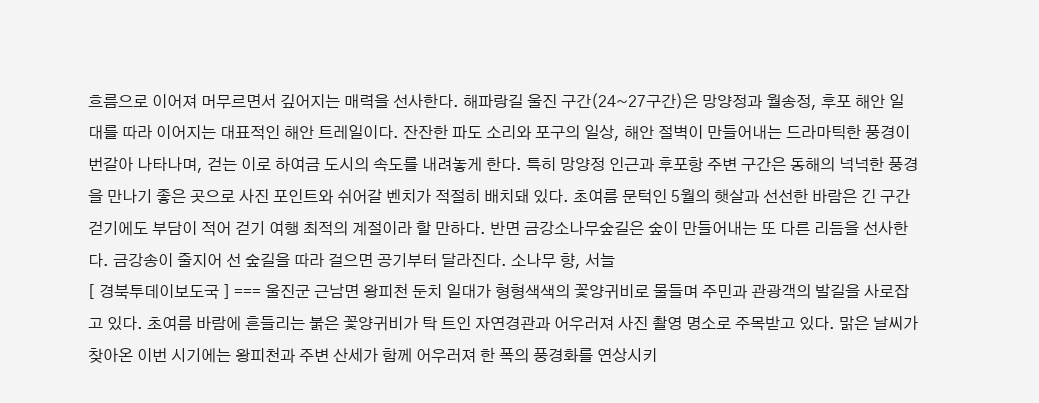흐름으로 이어져 머무르면서 깊어지는 매력을 선사한다. 해파랑길 울진 구간(24~27구간)은 망양정과 월송정, 후포 해안 일대를 따라 이어지는 대표적인 해안 트레일이다. 잔잔한 파도 소리와 포구의 일상, 해안 절벽이 만들어내는 드라마틱한 풍경이 번갈아 나타나며, 걷는 이로 하여금 도시의 속도를 내려놓게 한다. 특히 망양정 인근과 후포항 주변 구간은 동해의 넉넉한 풍경을 만나기 좋은 곳으로 사진 포인트와 쉬어갈 벤치가 적절히 배치돼 있다. 초여름 문턱인 5월의 햇살과 선선한 바람은 긴 구간 걷기에도 부담이 적어 걷기 여행 최적의 계절이라 할 만하다. 반면 금강소나무숲길은 숲이 만들어내는 또 다른 리듬을 선사한다. 금강송이 줄지어 선 숲길을 따라 걸으면 공기부터 달라진다. 소나무 향, 서늘
[ 경북투데이보도국 ] === 울진군 근남면 왕피천 둔치 일대가 형형색색의 꽃양귀비로 물들며 주민과 관광객의 발길을 사로잡고 있다. 초여름 바람에 흔들리는 붉은 꽃양귀비가 탁 트인 자연경관과 어우러져 사진 촬영 명소로 주목받고 있다. 맑은 날씨가 찾아온 이번 시기에는 왕피천과 주변 산세가 함께 어우러져 한 폭의 풍경화를 연상시키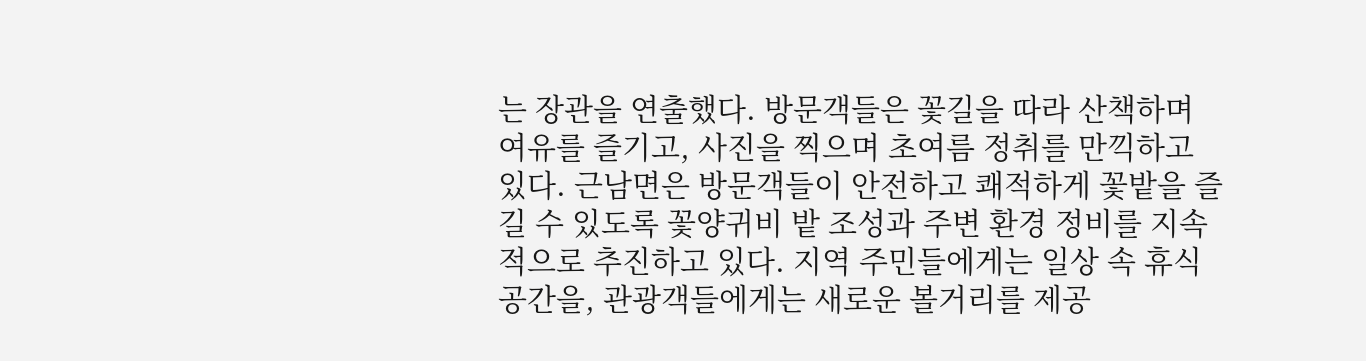는 장관을 연출했다. 방문객들은 꽃길을 따라 산책하며 여유를 즐기고, 사진을 찍으며 초여름 정취를 만끽하고 있다. 근남면은 방문객들이 안전하고 쾌적하게 꽃밭을 즐길 수 있도록 꽃양귀비 밭 조성과 주변 환경 정비를 지속적으로 추진하고 있다. 지역 주민들에게는 일상 속 휴식 공간을, 관광객들에게는 새로운 볼거리를 제공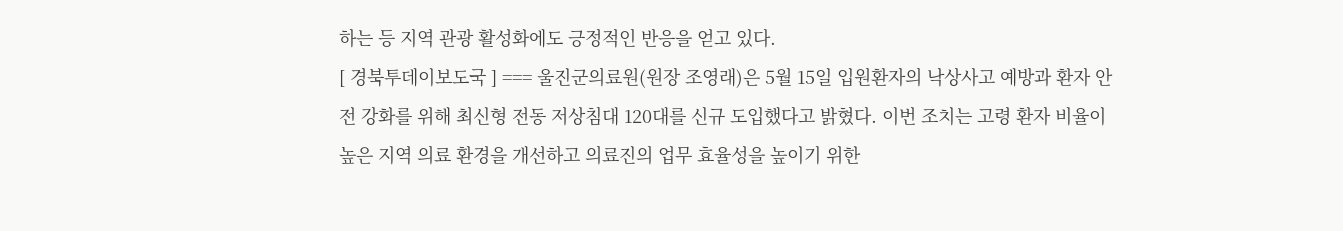하는 등 지역 관광 활성화에도 긍정적인 반응을 얻고 있다.
[ 경북투데이보도국 ] === 울진군의료원(원장 조영래)은 5월 15일 입원환자의 낙상사고 예방과 환자 안전 강화를 위해 최신형 전동 저상침대 120대를 신규 도입했다고 밝혔다. 이번 조치는 고령 환자 비율이 높은 지역 의료 환경을 개선하고 의료진의 업무 효율성을 높이기 위한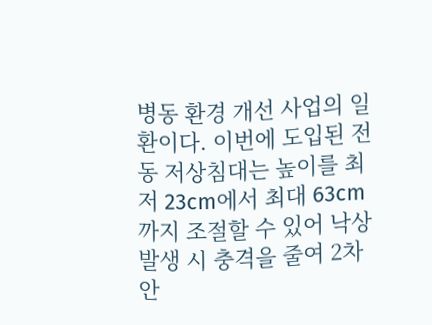병동 환경 개선 사업의 일환이다. 이번에 도입된 전동 저상침대는 높이를 최저 23cm에서 최대 63cm까지 조절할 수 있어 낙상 발생 시 충격을 줄여 2차 안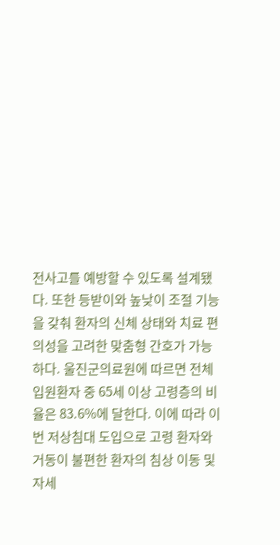전사고를 예방할 수 있도록 설계됐다. 또한 등받이와 높낮이 조절 기능을 갖춰 환자의 신체 상태와 치료 편의성을 고려한 맞춤형 간호가 가능하다. 울진군의료원에 따르면 전체 입원환자 중 65세 이상 고령층의 비율은 83.6%에 달한다. 이에 따라 이번 저상침대 도입으로 고령 환자와 거동이 불편한 환자의 침상 이동 및 자세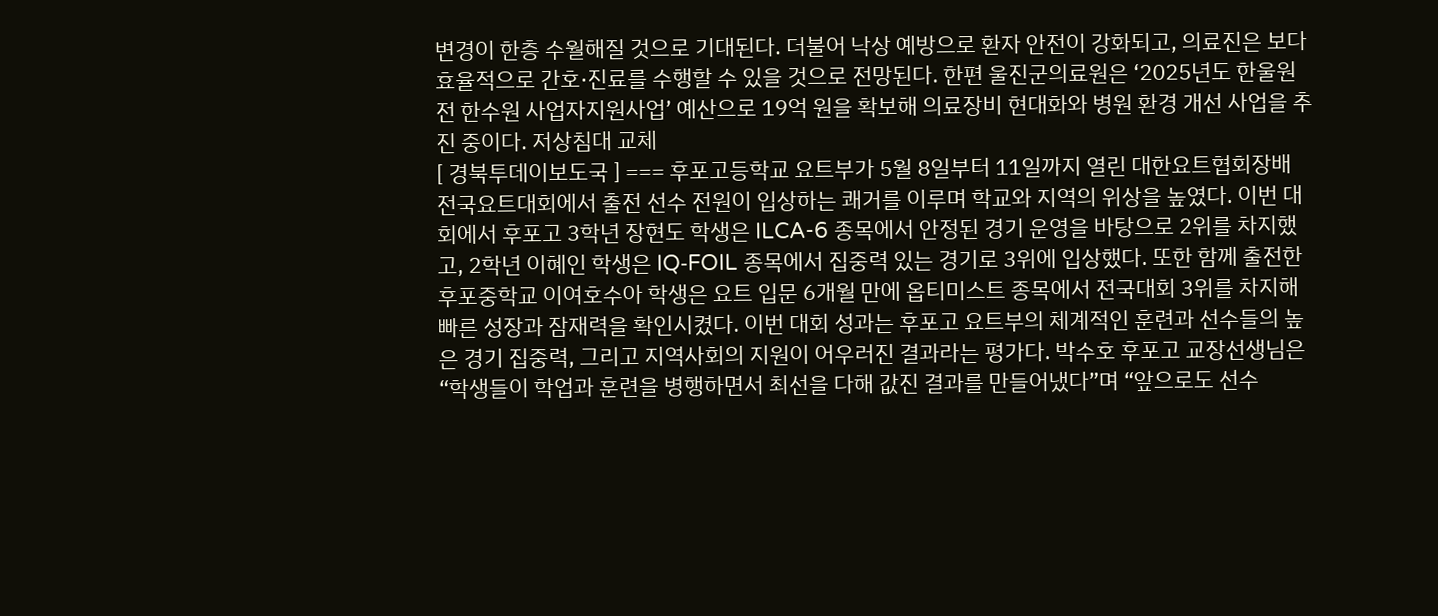변경이 한층 수월해질 것으로 기대된다. 더불어 낙상 예방으로 환자 안전이 강화되고, 의료진은 보다 효율적으로 간호·진료를 수행할 수 있을 것으로 전망된다. 한편 울진군의료원은 ‘2025년도 한울원전 한수원 사업자지원사업’ 예산으로 19억 원을 확보해 의료장비 현대화와 병원 환경 개선 사업을 추진 중이다. 저상침대 교체
[ 경북투데이보도국 ] === 후포고등학교 요트부가 5월 8일부터 11일까지 열린 대한요트협회장배 전국요트대회에서 출전 선수 전원이 입상하는 쾌거를 이루며 학교와 지역의 위상을 높였다. 이번 대회에서 후포고 3학년 장현도 학생은 ILCA-6 종목에서 안정된 경기 운영을 바탕으로 2위를 차지했고, 2학년 이혜인 학생은 IQ‑FOIL 종목에서 집중력 있는 경기로 3위에 입상했다. 또한 함께 출전한 후포중학교 이여호수아 학생은 요트 입문 6개월 만에 옵티미스트 종목에서 전국대회 3위를 차지해 빠른 성장과 잠재력을 확인시켰다. 이번 대회 성과는 후포고 요트부의 체계적인 훈련과 선수들의 높은 경기 집중력, 그리고 지역사회의 지원이 어우러진 결과라는 평가다. 박수호 후포고 교장선생님은 “학생들이 학업과 훈련을 병행하면서 최선을 다해 값진 결과를 만들어냈다”며 “앞으로도 선수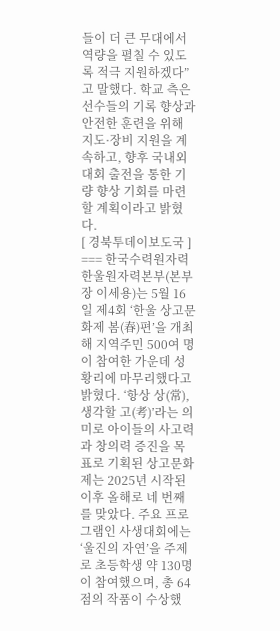들이 더 큰 무대에서 역량을 펼칠 수 있도록 적극 지원하겠다”고 말했다. 학교 측은 선수들의 기록 향상과 안전한 훈련을 위해 지도·장비 지원을 계속하고, 향후 국내외 대회 출전을 통한 기량 향상 기회를 마련할 계획이라고 밝혔다.
[ 경북투데이보도국 ] === 한국수력원자력 한울원자력본부(본부장 이세용)는 5월 16일 제4회 ‘한울 상고문화제 봄(春)편’을 개최해 지역주민 500여 명이 참여한 가운데 성황리에 마무리했다고 밝혔다. ‘항상 상(常), 생각할 고(考)’라는 의미로 아이들의 사고력과 창의력 증진을 목표로 기획된 상고문화제는 2025년 시작된 이후 올해로 네 번째를 맞았다. 주요 프로그램인 사생대회에는 ‘울진의 자연’을 주제로 초등학생 약 130명이 참여했으며, 총 64점의 작품이 수상했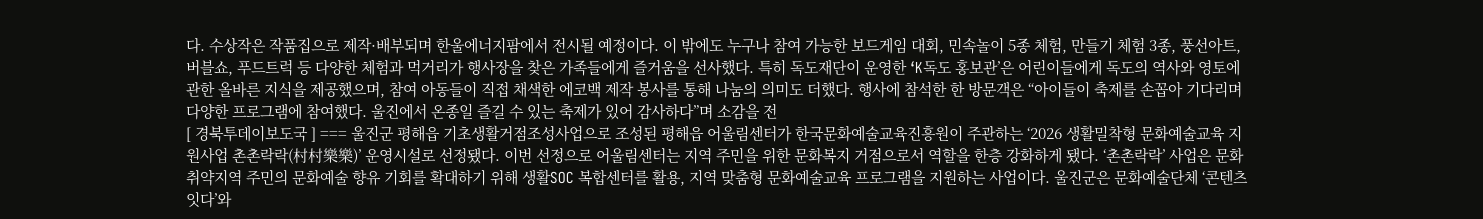다. 수상작은 작품집으로 제작·배부되며 한울에너지팜에서 전시될 예정이다. 이 밖에도 누구나 참여 가능한 보드게임 대회, 민속놀이 5종 체험, 만들기 체험 3종, 풍선아트, 버블쇼, 푸드트럭 등 다양한 체험과 먹거리가 행사장을 찾은 가족들에게 즐거움을 선사했다. 특히 독도재단이 운영한 ‘K독도 홍보관’은 어린이들에게 독도의 역사와 영토에 관한 올바른 지식을 제공했으며, 참여 아동들이 직접 채색한 에코백 제작 봉사를 통해 나눔의 의미도 더했다. 행사에 참석한 한 방문객은 “아이들이 축제를 손꼽아 기다리며 다양한 프로그램에 참여했다. 울진에서 온종일 즐길 수 있는 축제가 있어 감사하다”며 소감을 전
[ 경북투데이보도국 ] === 울진군 평해읍 기초생활거점조성사업으로 조성된 평해읍 어울림센터가 한국문화예술교육진흥원이 주관하는 ‘2026 생활밀착형 문화예술교육 지원사업 촌촌락락(村村樂樂)’ 운영시설로 선정됐다. 이번 선정으로 어울림센터는 지역 주민을 위한 문화복지 거점으로서 역할을 한층 강화하게 됐다. ‘촌촌락락’ 사업은 문화취약지역 주민의 문화예술 향유 기회를 확대하기 위해 생활SOC 복합센터를 활용, 지역 맞춤형 문화예술교육 프로그램을 지원하는 사업이다. 울진군은 문화예술단체 ‘콘텐츠잇다’와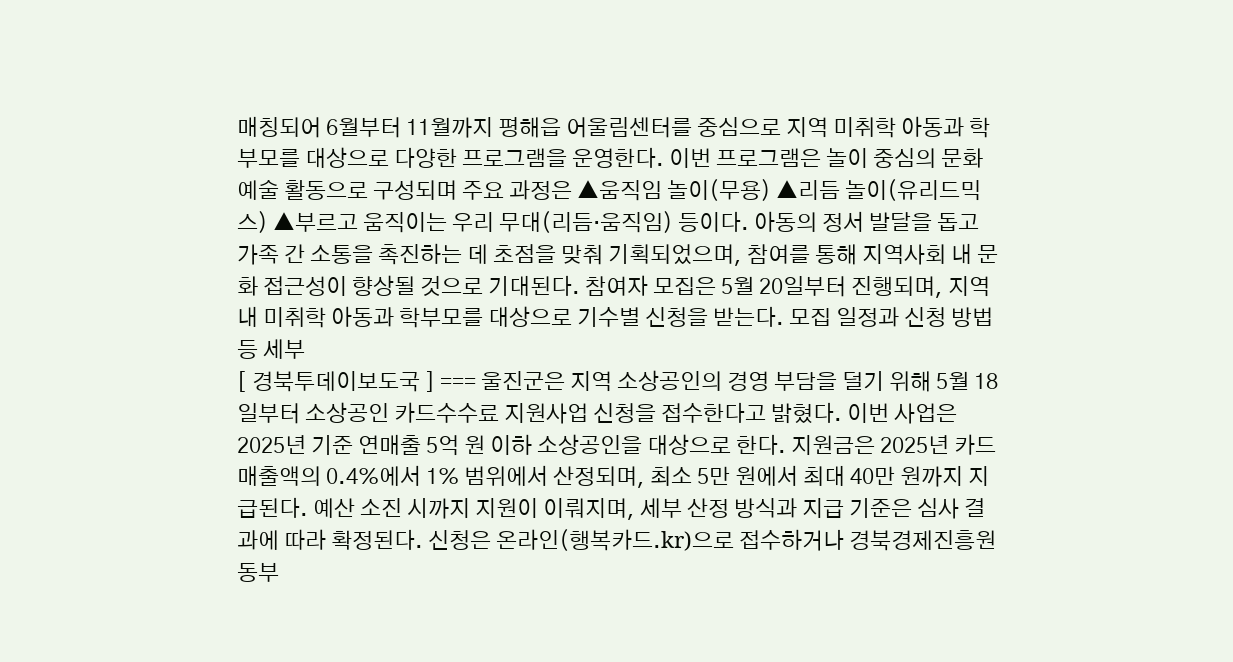매칭되어 6월부터 11월까지 평해읍 어울림센터를 중심으로 지역 미취학 아동과 학부모를 대상으로 다양한 프로그램을 운영한다. 이번 프로그램은 놀이 중심의 문화예술 활동으로 구성되며 주요 과정은 ▲움직임 놀이(무용) ▲리듬 놀이(유리드믹스) ▲부르고 움직이는 우리 무대(리듬·움직임) 등이다. 아동의 정서 발달을 돕고 가족 간 소통을 촉진하는 데 초점을 맞춰 기획되었으며, 참여를 통해 지역사회 내 문화 접근성이 향상될 것으로 기대된다. 참여자 모집은 5월 20일부터 진행되며, 지역 내 미취학 아동과 학부모를 대상으로 기수별 신청을 받는다. 모집 일정과 신청 방법 등 세부
[ 경북투데이보도국 ] === 울진군은 지역 소상공인의 경영 부담을 덜기 위해 5월 18일부터 소상공인 카드수수료 지원사업 신청을 접수한다고 밝혔다. 이번 사업은 2025년 기준 연매출 5억 원 이하 소상공인을 대상으로 한다. 지원금은 2025년 카드 매출액의 0.4%에서 1% 범위에서 산정되며, 최소 5만 원에서 최대 40만 원까지 지급된다. 예산 소진 시까지 지원이 이뤄지며, 세부 산정 방식과 지급 기준은 심사 결과에 따라 확정된다. 신청은 온라인(행복카드.kr)으로 접수하거나 경북경제진흥원 동부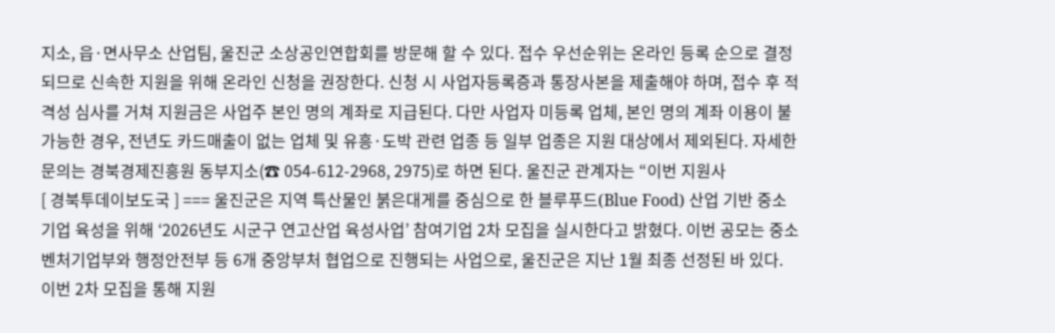지소, 읍·면사무소 산업팀, 울진군 소상공인연합회를 방문해 할 수 있다. 접수 우선순위는 온라인 등록 순으로 결정되므로 신속한 지원을 위해 온라인 신청을 권장한다. 신청 시 사업자등록증과 통장사본을 제출해야 하며, 접수 후 적격성 심사를 거쳐 지원금은 사업주 본인 명의 계좌로 지급된다. 다만 사업자 미등록 업체, 본인 명의 계좌 이용이 불가능한 경우, 전년도 카드매출이 없는 업체 및 유흥·도박 관련 업종 등 일부 업종은 지원 대상에서 제외된다. 자세한 문의는 경북경제진흥원 동부지소(☎ 054-612-2968, 2975)로 하면 된다. 울진군 관계자는 “이번 지원사
[ 경북투데이보도국 ] === 울진군은 지역 특산물인 붉은대게를 중심으로 한 블루푸드(Blue Food) 산업 기반 중소기업 육성을 위해 ‘2026년도 시군구 연고산업 육성사업’ 참여기업 2차 모집을 실시한다고 밝혔다. 이번 공모는 중소벤처기업부와 행정안전부 등 6개 중앙부처 협업으로 진행되는 사업으로, 울진군은 지난 1월 최종 선정된 바 있다. 이번 2차 모집을 통해 지원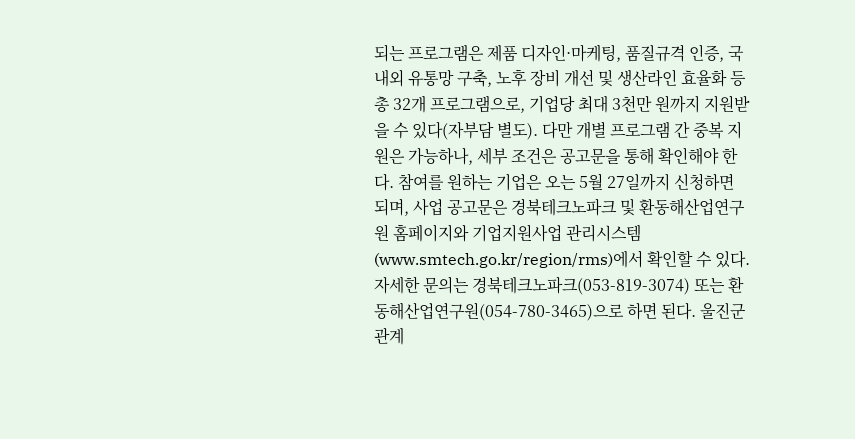되는 프로그램은 제품 디자인·마케팅, 품질규격 인증, 국내외 유통망 구축, 노후 장비 개선 및 생산라인 효율화 등 총 32개 프로그램으로, 기업당 최대 3천만 원까지 지원받을 수 있다(자부담 별도). 다만 개별 프로그램 간 중복 지원은 가능하나, 세부 조건은 공고문을 통해 확인해야 한다. 참여를 원하는 기업은 오는 5월 27일까지 신청하면 되며, 사업 공고문은 경북테크노파크 및 환동해산업연구원 홈페이지와 기업지원사업 관리시스템(www.smtech.go.kr/region/rms)에서 확인할 수 있다. 자세한 문의는 경북테크노파크(053-819-3074) 또는 환동해산업연구원(054-780-3465)으로 하면 된다. 울진군 관계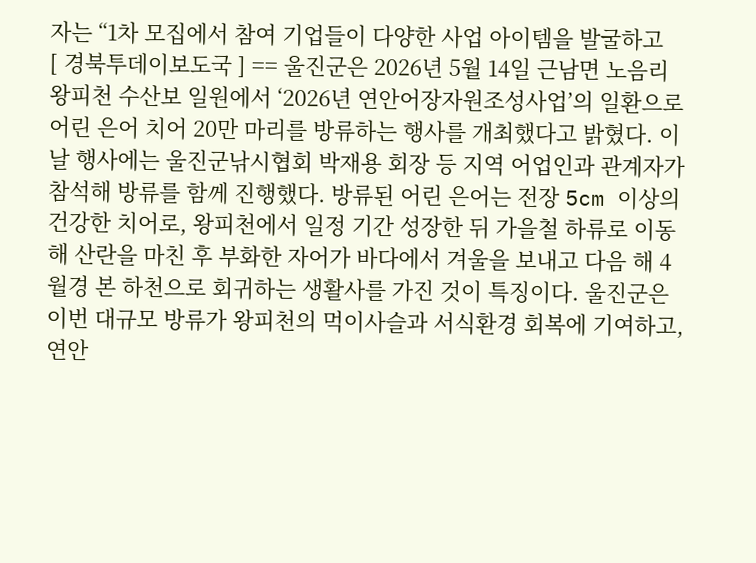자는 “1차 모집에서 참여 기업들이 다양한 사업 아이템을 발굴하고
[ 경북투데이보도국 ] == 울진군은 2026년 5월 14일 근남면 노음리 왕피천 수산보 일원에서 ‘2026년 연안어장자원조성사업’의 일환으로 어린 은어 치어 20만 마리를 방류하는 행사를 개최했다고 밝혔다. 이날 행사에는 울진군낚시협회 박재용 회장 등 지역 어업인과 관계자가 참석해 방류를 함께 진행했다. 방류된 어린 은어는 전장 5cm 이상의 건강한 치어로, 왕피천에서 일정 기간 성장한 뒤 가을철 하류로 이동해 산란을 마친 후 부화한 자어가 바다에서 겨울을 보내고 다음 해 4월경 본 하천으로 회귀하는 생활사를 가진 것이 특징이다. 울진군은 이번 대규모 방류가 왕피천의 먹이사슬과 서식환경 회복에 기여하고, 연안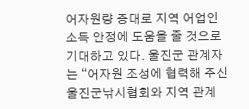어자원량 증대로 지역 어업인 소득 안정에 도움을 줄 것으로 기대하고 있다. 울진군 관계자는 “어자원 조성에 협력해 주신 울진군낚시협회와 지역 관계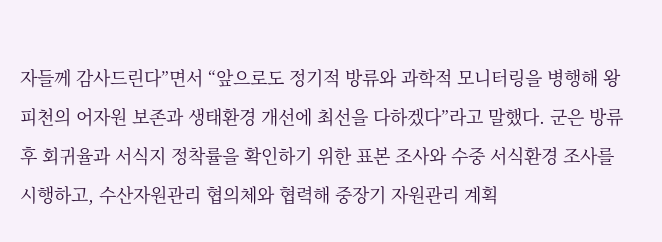자들께 감사드린다”면서 “앞으로도 정기적 방류와 과학적 모니터링을 병행해 왕피천의 어자원 보존과 생태환경 개선에 최선을 다하겠다”라고 말했다. 군은 방류 후 회귀율과 서식지 정착률을 확인하기 위한 표본 조사와 수중 서식환경 조사를 시행하고, 수산자원관리 협의체와 협력해 중장기 자원관리 계획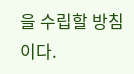을 수립할 방침이다.